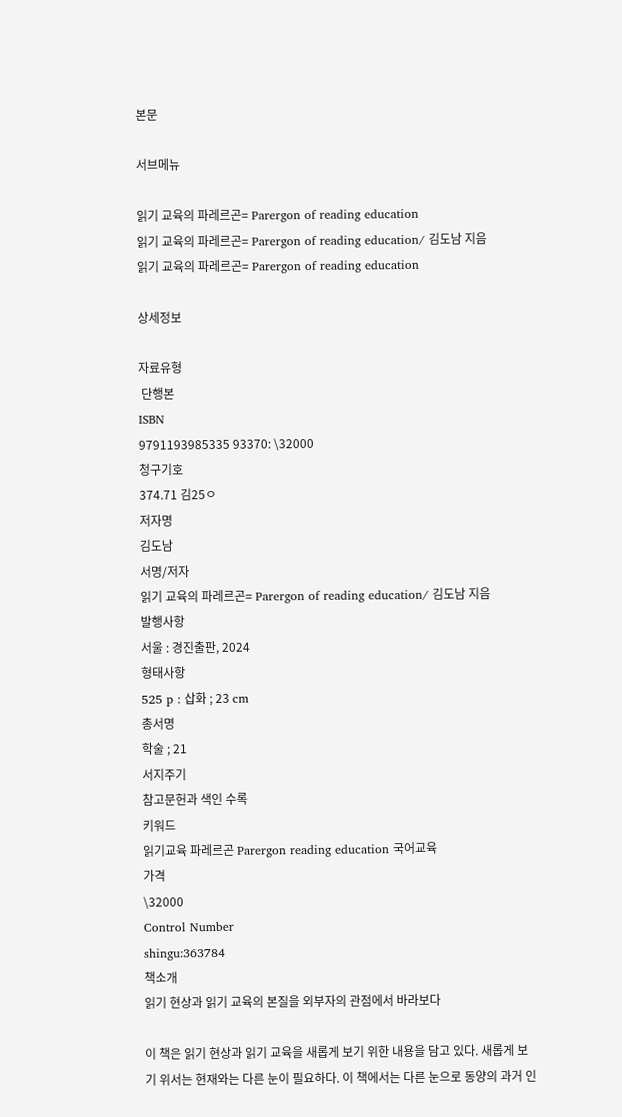본문

서브메뉴

읽기 교육의 파레르곤= Parergon of reading education
읽기 교육의 파레르곤= Parergon of reading education/ 김도남 지음
읽기 교육의 파레르곤= Parergon of reading education

상세정보

자료유형
 단행본
ISBN
9791193985335 93370: \32000
청구기호
374.71 김25ㅇ
저자명
김도남
서명/저자
읽기 교육의 파레르곤= Parergon of reading education/ 김도남 지음
발행사항
서울 : 경진출판, 2024
형태사항
525 p : 삽화 ; 23 cm
총서명
학술 ; 21
서지주기
참고문헌과 색인 수록
키워드
읽기교육 파레르곤 Parergon reading education 국어교육
가격
\32000
Control Number
shingu:363784
책소개
읽기 현상과 읽기 교육의 본질을 외부자의 관점에서 바라보다

이 책은 읽기 현상과 읽기 교육을 새롭게 보기 위한 내용을 담고 있다. 새롭게 보기 위서는 현재와는 다른 눈이 필요하다. 이 책에서는 다른 눈으로 동양의 과거 인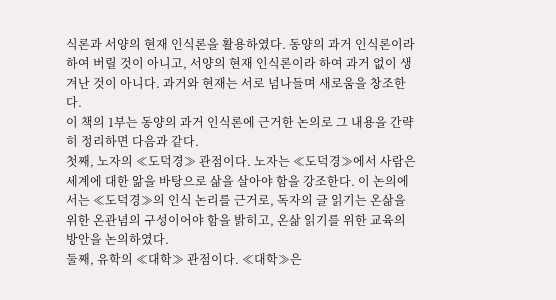식론과 서양의 현재 인식론을 활용하였다. 동양의 과거 인식론이라 하여 버릴 것이 아니고, 서양의 현재 인식론이라 하여 과거 없이 생겨난 것이 아니다. 과거와 현재는 서로 넘나들며 새로움을 창조한다.
이 책의 1부는 동양의 과거 인식론에 근거한 논의로 그 내용을 간략히 정리하면 다음과 같다.
첫째, 노자의 ≪도덕경≫ 관점이다. 노자는 ≪도덕경≫에서 사람은 세계에 대한 앎을 바탕으로 삶을 살아야 함을 강조한다. 이 논의에서는 ≪도덕경≫의 인식 논리를 근거로, 독자의 글 읽기는 온삶을 위한 온관념의 구성이어야 함을 밝히고, 온삶 읽기를 위한 교육의 방안을 논의하였다.
둘째, 유학의 ≪대학≫ 관점이다. ≪대학≫은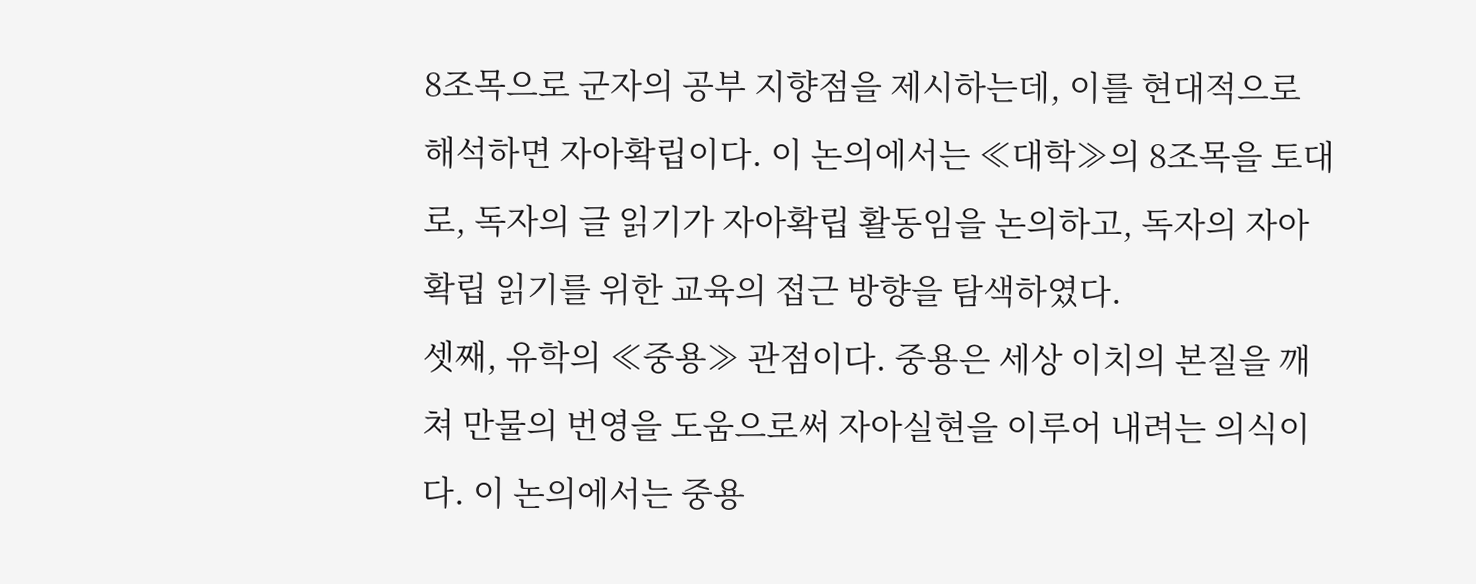8조목으로 군자의 공부 지향점을 제시하는데, 이를 현대적으로 해석하면 자아확립이다. 이 논의에서는 ≪대학≫의 8조목을 토대로, 독자의 글 읽기가 자아확립 활동임을 논의하고, 독자의 자아확립 읽기를 위한 교육의 접근 방향을 탐색하였다.
셋째, 유학의 ≪중용≫ 관점이다. 중용은 세상 이치의 본질을 깨쳐 만물의 번영을 도움으로써 자아실현을 이루어 내려는 의식이다. 이 논의에서는 중용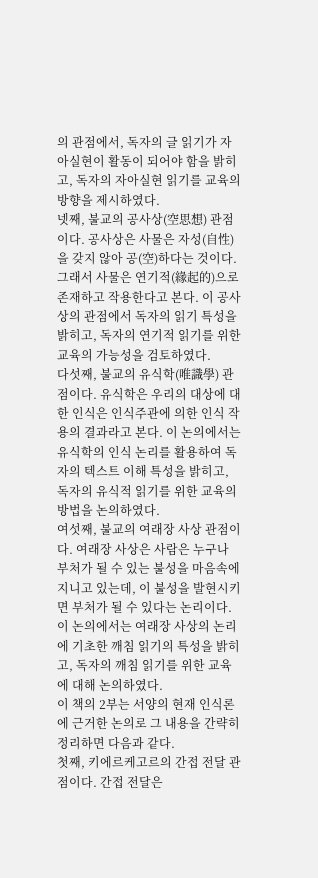의 관점에서, 독자의 글 읽기가 자아실현이 활동이 되어야 함을 밝히고, 독자의 자아실현 읽기를 교육의 방향을 제시하였다.
넷째, 불교의 공사상(空思想) 관점이다. 공사상은 사물은 자성(自性)을 갖지 않아 공(空)하다는 것이다. 그래서 사물은 연기적(緣起的)으로 존재하고 작용한다고 본다. 이 공사상의 관점에서 독자의 읽기 특성을 밝히고, 독자의 연기적 읽기를 위한 교육의 가능성을 검토하였다.
다섯째, 불교의 유식학(唯識學) 관점이다. 유식학은 우리의 대상에 대한 인식은 인식주관에 의한 인식 작용의 결과라고 본다. 이 논의에서는 유식학의 인식 논리를 활용하여 독자의 텍스트 이해 특성을 밝히고, 독자의 유식적 읽기를 위한 교육의 방법을 논의하였다.
여섯째, 불교의 여래장 사상 관점이다. 여래장 사상은 사람은 누구나 부처가 될 수 있는 불성을 마음속에 지니고 있는데, 이 불성을 발현시키면 부처가 될 수 있다는 논리이다. 이 논의에서는 여래장 사상의 논리에 기초한 깨침 읽기의 특성을 밝히고, 독자의 깨침 읽기를 위한 교육에 대해 논의하였다.
이 책의 2부는 서양의 현재 인식론에 근거한 논의로 그 내용을 간략히 정리하면 다음과 같다.
첫째, 키에르케고르의 간접 전달 관점이다. 간접 전달은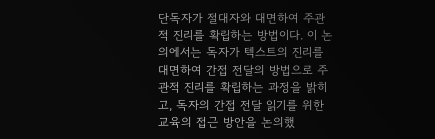단독자가 절대자와 대면하여 주관적 진리를 확립하는 방법이다. 이 논의에서는 독자가 텍스트의 진리를 대면하여 간접 전달의 방법으로 주관적 진리를 확립하는 과정을 밝히고, 독자의 간접 전달 읽기를 위한 교육의 접근 방안을 논의했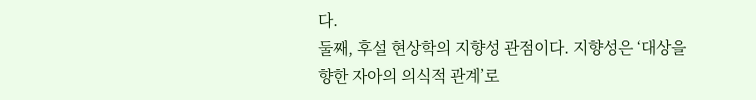다.
둘째, 후설 현상학의 지향성 관점이다. 지향성은 ‘대상을 향한 자아의 의식적 관계’로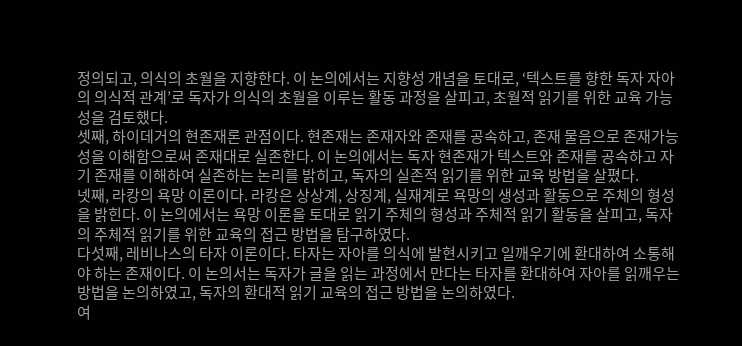정의되고, 의식의 초월을 지향한다. 이 논의에서는 지향성 개념을 토대로, ‘텍스트를 향한 독자 자아의 의식적 관계’로 독자가 의식의 초월을 이루는 활동 과정을 살피고, 초월적 읽기를 위한 교육 가능성을 검토했다.
셋째, 하이데거의 현존재론 관점이다. 현존재는 존재자와 존재를 공속하고, 존재 물음으로 존재가능성을 이해함으로써 존재대로 실존한다. 이 논의에서는 독자 현존재가 텍스트와 존재를 공속하고 자기 존재를 이해하여 실존하는 논리를 밝히고, 독자의 실존적 읽기를 위한 교육 방법을 살폈다.
넷째, 라캉의 욕망 이론이다. 라캉은 상상계, 상징계, 실재계로 욕망의 생성과 활동으로 주체의 형성을 밝힌다. 이 논의에서는 욕망 이론을 토대로 읽기 주체의 형성과 주체적 읽기 활동을 살피고, 독자의 주체적 읽기를 위한 교육의 접근 방법을 탐구하였다.
다섯째, 레비나스의 타자 이론이다. 타자는 자아를 의식에 발현시키고 일깨우기에 환대하여 소통해야 하는 존재이다. 이 논의서는 독자가 글을 읽는 과정에서 만다는 타자를 환대하여 자아를 읽깨우는 방법을 논의하였고, 독자의 환대적 읽기 교육의 접근 방법을 논의하였다.
여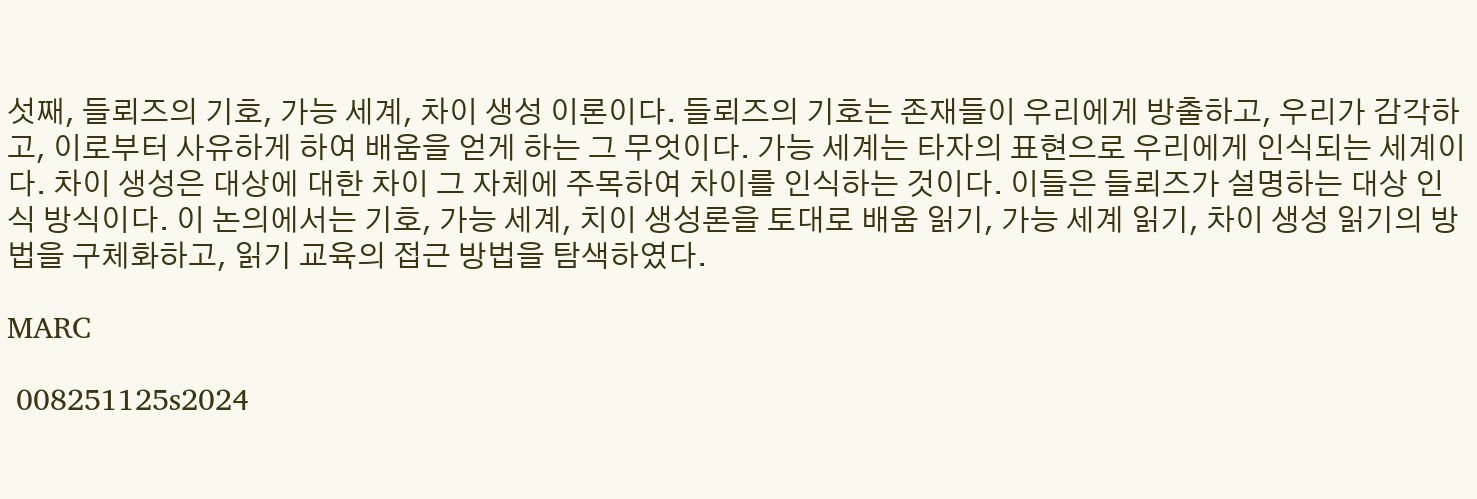섯째, 들뢰즈의 기호, 가능 세계, 차이 생성 이론이다. 들뢰즈의 기호는 존재들이 우리에게 방출하고, 우리가 감각하고, 이로부터 사유하게 하여 배움을 얻게 하는 그 무엇이다. 가능 세계는 타자의 표현으로 우리에게 인식되는 세계이다. 차이 생성은 대상에 대한 차이 그 자체에 주목하여 차이를 인식하는 것이다. 이들은 들뢰즈가 설명하는 대상 인식 방식이다. 이 논의에서는 기호, 가능 세계, 치이 생성론을 토대로 배움 읽기, 가능 세계 읽기, 차이 생성 읽기의 방법을 구체화하고, 읽기 교육의 접근 방법을 탐색하였다.

MARC

 008251125s2024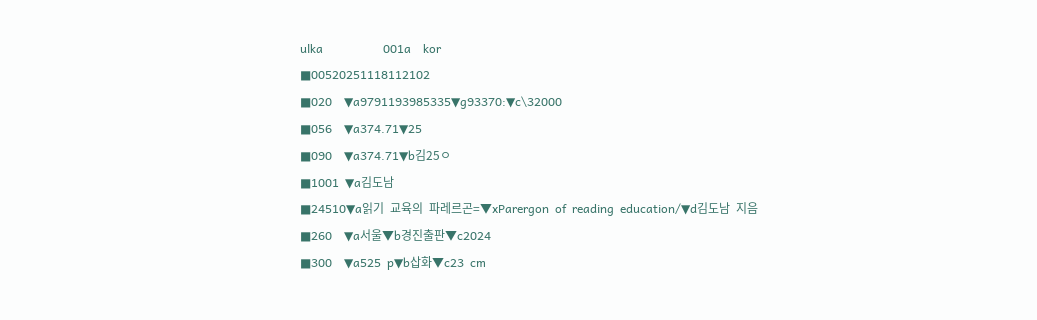ulka                    001a    kor
■00520251118112102
■020    ▼a9791193985335▼g93370:▼c\32000
■056    ▼a374.71▼25
■090    ▼a374.71▼b김25ㅇ
■1001  ▼a김도남
■24510▼a읽기  교육의  파레르곤=▼xParergon  of  reading  education/▼d김도남  지음
■260    ▼a서울▼b경진출판▼c2024
■300    ▼a525  p▼b삽화▼c23  cm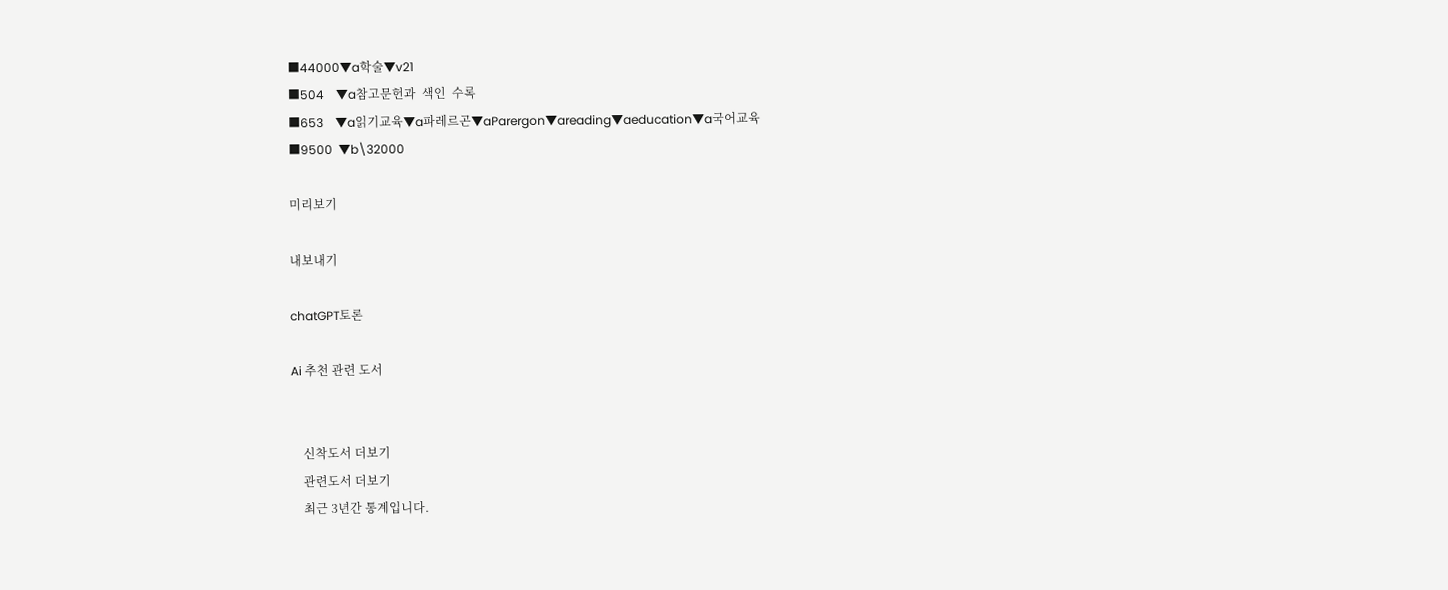■44000▼a학술▼v21
■504    ▼a참고문헌과  색인  수록
■653    ▼a읽기교육▼a파레르곤▼aParergon▼areading▼aeducation▼a국어교육
■9500  ▼b\32000

미리보기

내보내기

chatGPT토론

Ai 추천 관련 도서


    신착도서 더보기
    관련도서 더보기
    최근 3년간 통계입니다.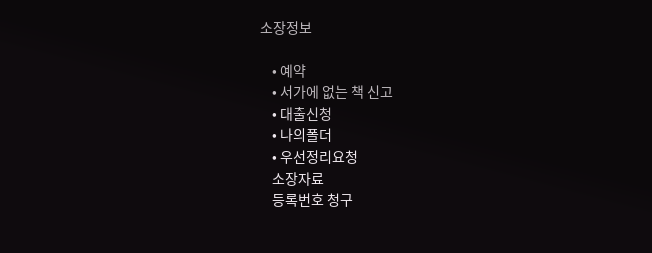소장정보

    • 예약
    • 서가에 없는 책 신고
    • 대출신청
    • 나의폴더
    • 우선정리요청
    소장자료
    등록번호 청구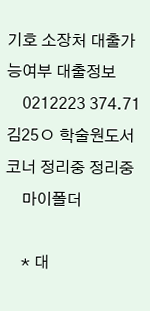기호 소장처 대출가능여부 대출정보
    0212223 374.71 김25ㅇ 학술원도서코너 정리중 정리중
    마이폴더

    * 대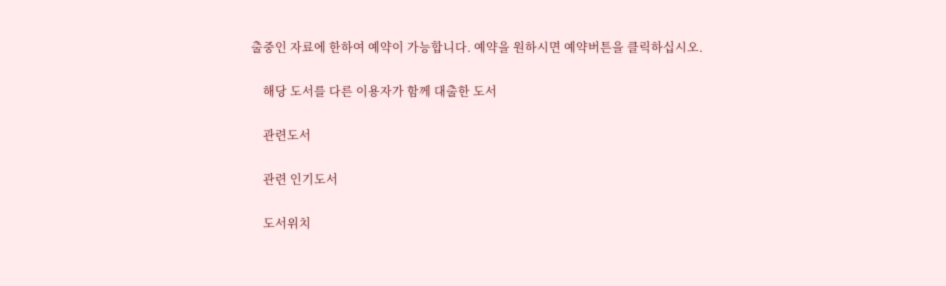출중인 자료에 한하여 예약이 가능합니다. 예약을 원하시면 예약버튼을 클릭하십시오.

    해당 도서를 다른 이용자가 함께 대출한 도서

    관련도서

    관련 인기도서

    도서위치